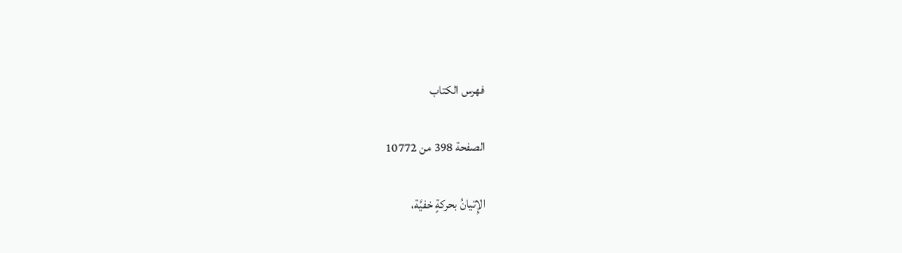فهرس الكتاب

الصفحة 398 من 10772

الإِتيانُ بحركةٍ خفيَّة،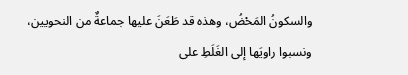والسكونُ المَحْضُ، وهذه قد طَعَنَ عليها جماعةٌ من النحويين، ونسبوا راويَها إلى الغَلَطِ على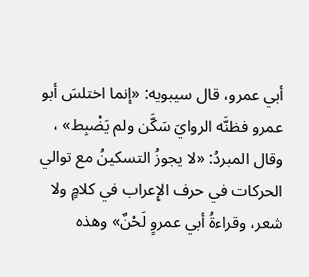أبي عمرو، قال سيبويه: «إنما اختلسَ أبو عمرو فظنَّه الروايَ سَكَّن ولم يَضْبِط» ، وقال المبردُ: «لا يجوزُ التسكينُ مع توالي الحركات في حرف الإِعراب في كلامٍ ولا شعر، وقراءةُ أبي عمروٍ لَحْنٌ» وهذه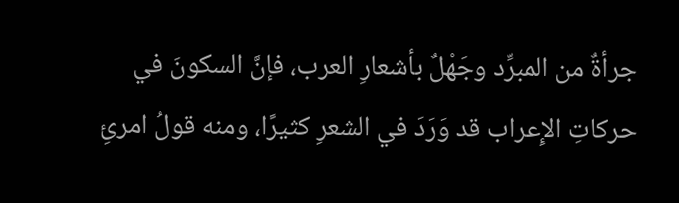جرأةٌ من المبرِّد وجَهْلٌ بأشعارِ العرب، فإنَّ السكونَ في حركاتِ الإِعراب قد وَرَدَ في الشعرِ كثيرًا، ومنه قولُ امرئِ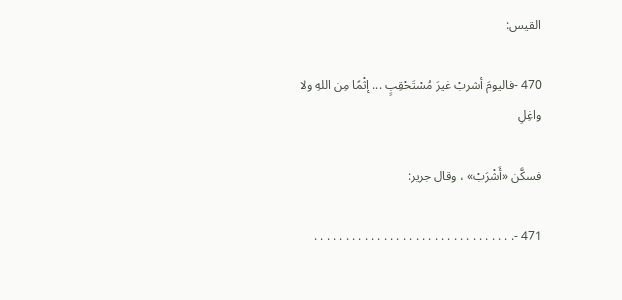القيس:

470 -فاليومَ أشربْ غيرَ مُسْتَحْقِبٍ ... إثْمًا مِن اللهِ ولا واغِلِ

فسكَّن «أَشْرَبْ» ، وقال جرير:

471 -. . . . . . . . . . . . . . . . . . . . . . . . . . . . . . . .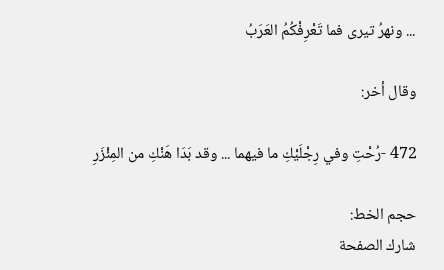... ونهرُ تيرى فما تَعْرِفْكُمُ العَرَبُ

وقال أخر:

472 -رُحْتِ وفي رِجْلَيْكِ ما فيهما ... وقد بَدَا هَنْكِ من المِئْزَرِ

حجم الخط:
شارك الصفحة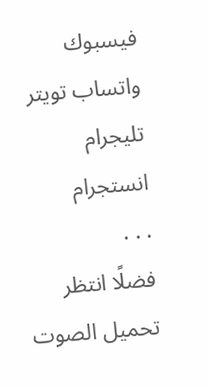فيسبوك واتساب تويتر تليجرام انستجرام
. . .
فضلًا انتظر تحميل الصوت